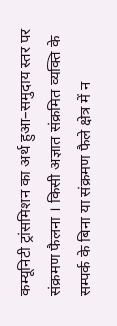कम्यूनिटी ट्रांसमिशन का अर्थ हुआ–समुदाय स्तर पर संक्रमण फैलना । किसी अज्ञात संक्रमित व्यक्ति के सम्पर्क के बिना या संक्रमण फैले क्षेत्र में न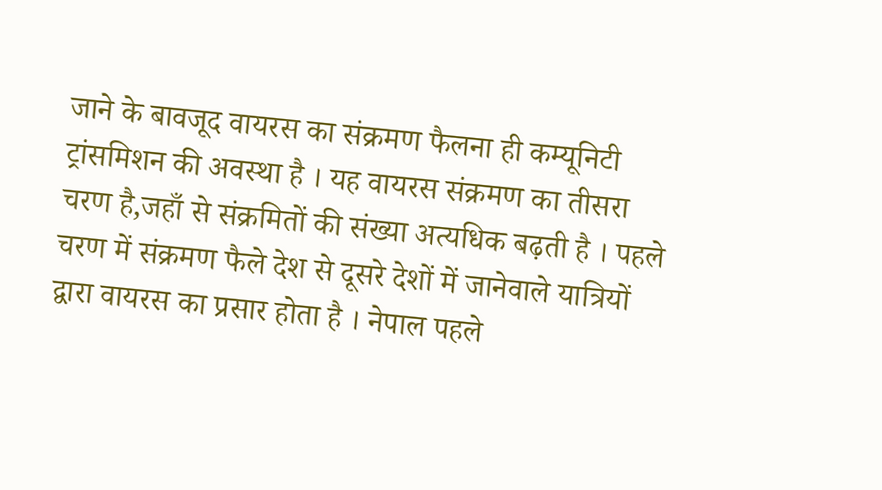जाने के बावजूद वायरस का संक्रमण फैलना ही कम्यूनिटी ट्रांसमिशन की अवस्था है । यह वायरस संक्रमण का तीसरा चरण है,जहाँ से संक्रमितों की संख्या अत्यधिक बढ़ती है । पहले चरण में संक्रमण फैले देश से दूसरे देशों में जानेवाले यात्रियों द्वारा वायरस का प्रसार होता है । नेपाल पहले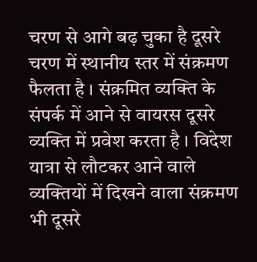चरण से आगे बढ़ चुका है दूसरे चरण में स्थानीय स्तर में संक्रमण फैलता है । संक्रमित व्यक्ति के संपर्क में आने से वायरस दूसरे व्यक्ति में प्रवेश करता है । विदेश यात्रा से लौटकर आने वाले व्यक्तियों में दिखने वाला संक्रमण भी दूसरे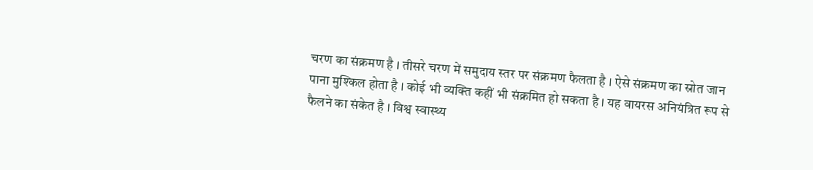चरण का संक्रमण है । तीसरे चरण में समुदाय स्तर पर संक्रमण फैलता है । ऐसे संक्रमण का स्रोत जान पाना मुश्किल होता है । कोई भी व्यक्ति कहीं भी संक्रमित हो सकता है । यह वायरस अनियंत्रित रूप से फैलने का संकेत है । विश्व स्वास्थ्य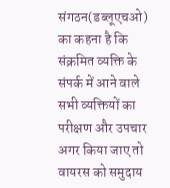संगठन(डब्लूएचओ) का कहना है कि संक्रमित व्यक्ति के संपर्क में आने वाले सभी व्यक्तियों का परीक्षण और उपचार अगर किया जाए तो वायरस को समुदाय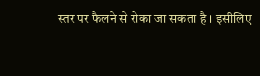स्तर पर फैलने से रोका जा सकता है । इसीलिए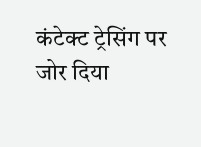कंटेक्ट ट्रेसिंग पर जोर दिया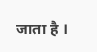जाता है ।